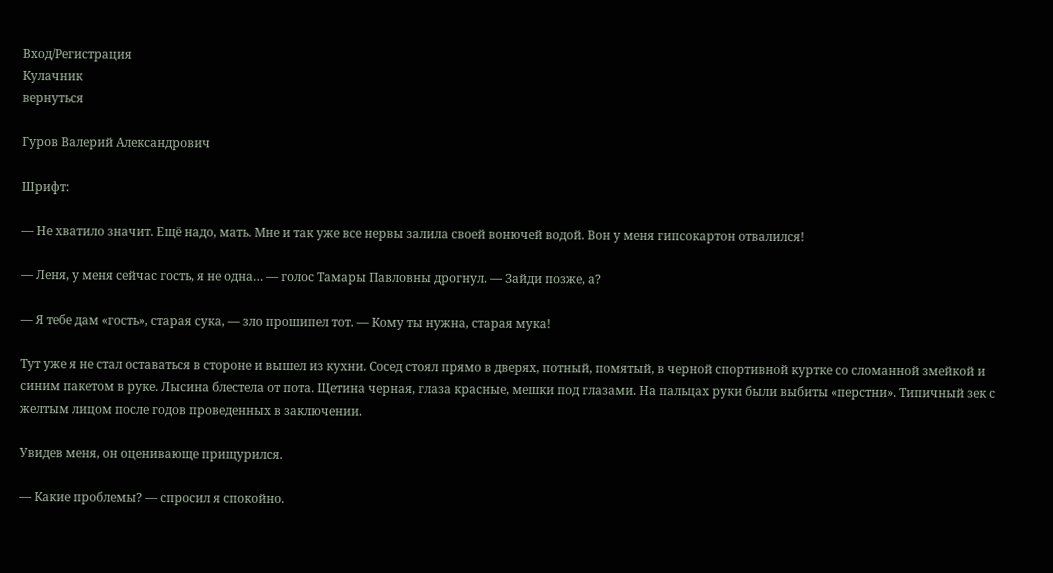Вход/Регистрация
Кулачник
вернуться

Гуров Валерий Александрович

Шрифт:

— Не хватило значит. Ещё надо, мать. Мне и так уже все нервы залила своей вонючей водой. Вон у меня гипсокартон отвалился!

— Леня, у меня сейчас гость, я не одна… — голос Тамары Павловны дрогнул. — Зайди позже, а?

— Я тебе дам «гость», старая сука, — зло прошипел тот. — Кому ты нужна, старая мука!

Тут уже я не стал оставаться в стороне и вышел из кухни. Сосед стоял прямо в дверях, потный, помятый, в черной спортивной куртке со сломанной змейкой и синим пакетом в руке. Лысина блестела от пота. Щетина черная, глаза красные, мешки под глазами. На пальцах руки были выбиты «перстни». Типичный зек с желтым лицом после годов проведенных в заключении.

Увидев меня, он оценивающе прищурился.

— Какие проблемы? — спросил я спокойно.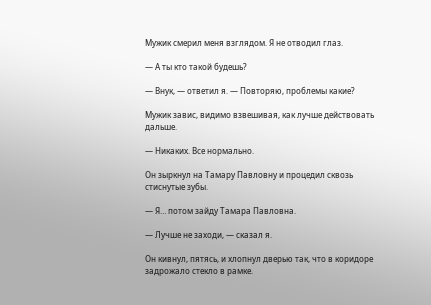Мужик смерил меня взглядом. Я не отводил глаз.

— А ты кто такой будешь?

— Внук, — ответил я. — Повторяю, проблемы какие?

Мужик завис, видимо взвешивая, как лучше действовать дальше.

— Никаких. Все нормально.

Он зыркнул на Тамару Павловну и процедил сквозь стиснутые зубы.

— Я… потом зайду Тамара Павловна.

— Лучше не заходи, — сказал я.

Он кивнул, пятясь, и хлопнул дверью так, что в коридоре задрожало стекло в рамке.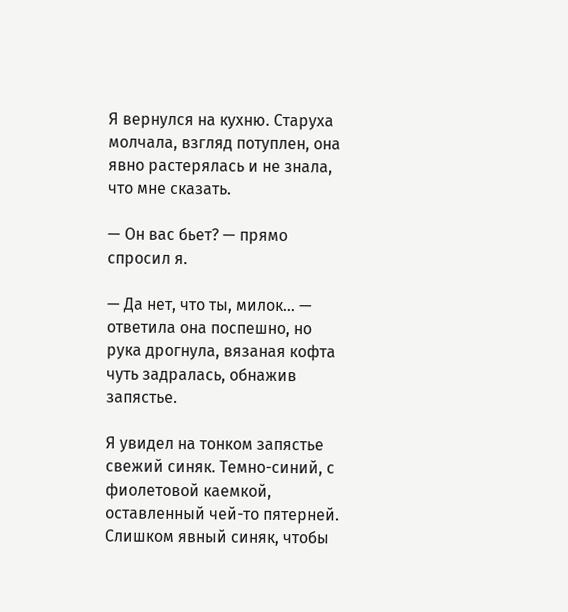Я вернулся на кухню. Старуха молчала, взгляд потуплен, она явно растерялась и не знала, что мне сказать.

— Он вас бьет? — прямо спросил я.

— Да нет, что ты, милок… — ответила она поспешно, но рука дрогнула, вязаная кофта чуть задралась, обнажив запястье.

Я увидел на тонком запястье свежий синяк. Темно-синий, с фиолетовой каемкой, оставленный чей-то пятерней. Слишком явный синяк, чтобы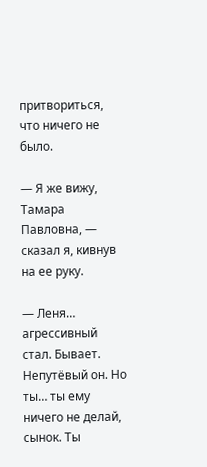притвориться, что ничего не было.

— Я же вижу, Тамара Павловна, — сказал я, кивнув на ее руку.

— Леня… агрессивный стал. Бывает. Непутёвый он. Но ты… ты ему ничего не делай, сынок. Ты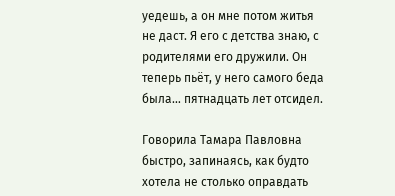уедешь, а он мне потом житья не даст. Я его с детства знаю, с родителями его дружили. Он теперь пьёт, у него самого беда была… пятнадцать лет отсидел.

Говорила Тамара Павловна быстро, запинаясь, как будто хотела не столько оправдать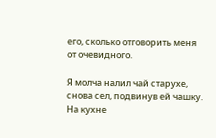его, сколько отговорить меня от очевидного.

Я молча налил чай старухе, снова сел, подвинув ей чашку. На кухне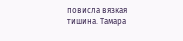повисла вязкая тишина. Тамара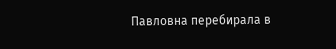Павловна перебирала в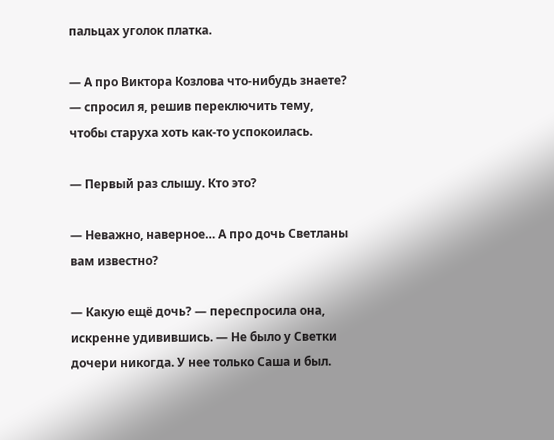пальцах уголок платка.

— А про Виктора Козлова что-нибудь знаете? — спросил я, решив переключить тему, чтобы старуха хоть как-то успокоилась.

— Первый раз слышу. Кто это?

— Неважно, наверное… А про дочь Светланы вам известно?

— Какую ещё дочь? — переспросила она, искренне удивившись. — Не было у Светки дочери никогда. У нее только Саша и был.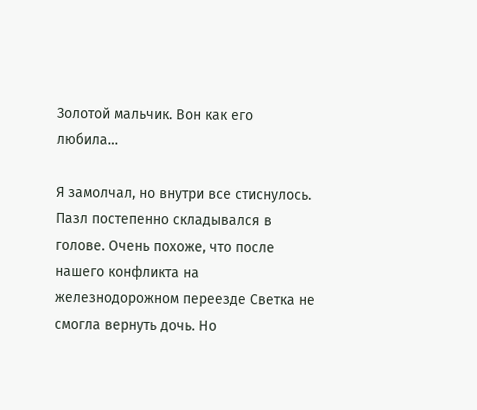Золотой мальчик. Вон как его любила…

Я замолчал, но внутри все стиснулось. Пазл постепенно складывался в голове. Очень похоже, что после нашего конфликта на железнодорожном переезде Светка не смогла вернуть дочь. Но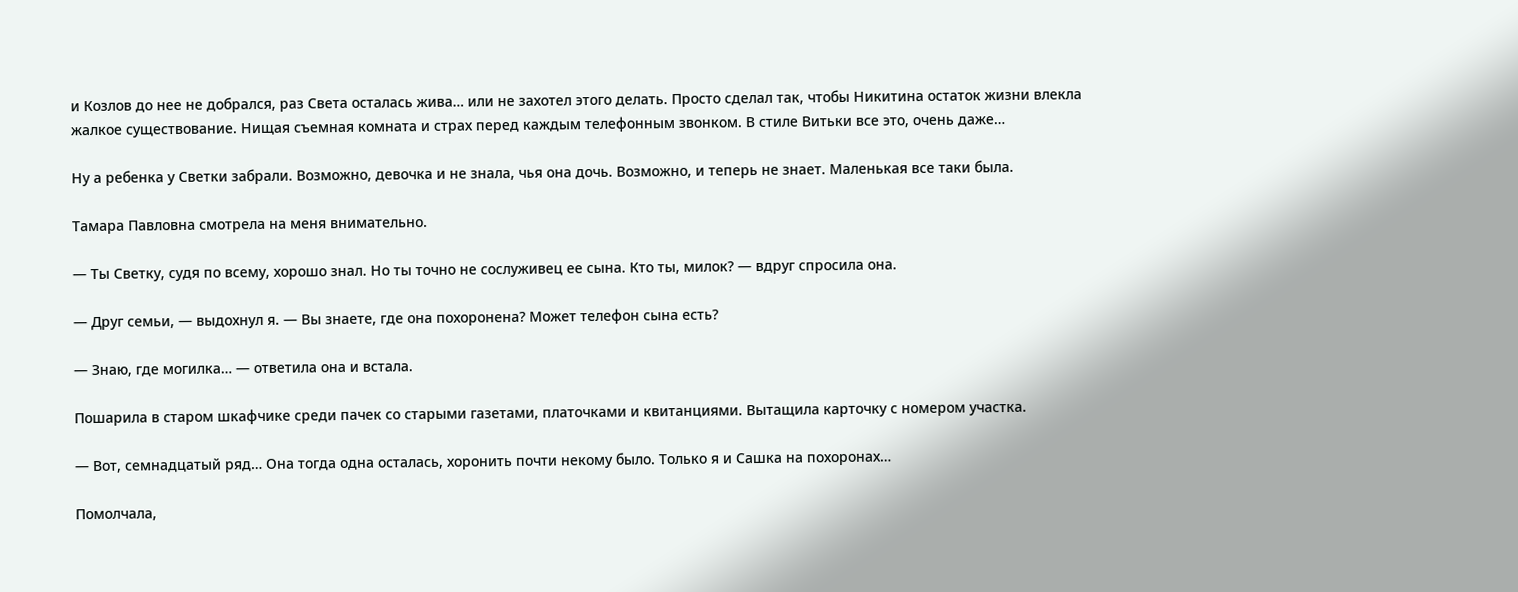и Козлов до нее не добрался, раз Света осталась жива… или не захотел этого делать. Просто сделал так, чтобы Никитина остаток жизни влекла жалкое существование. Нищая съемная комната и страх перед каждым телефонным звонком. В стиле Витьки все это, очень даже…

Ну а ребенка у Светки забрали. Возможно, девочка и не знала, чья она дочь. Возможно, и теперь не знает. Маленькая все таки была.

Тамара Павловна смотрела на меня внимательно.

— Ты Светку, судя по всему, хорошо знал. Но ты точно не сослуживец ее сына. Кто ты, милок? — вдруг спросила она.

— Друг семьи, — выдохнул я. — Вы знаете, где она похоронена? Может телефон сына есть?

— Знаю, где могилка… — ответила она и встала.

Пошарила в старом шкафчике среди пачек со старыми газетами, платочками и квитанциями. Вытащила карточку с номером участка.

— Вот, семнадцатый ряд… Она тогда одна осталась, хоронить почти некому было. Только я и Сашка на похоронах…

Помолчала,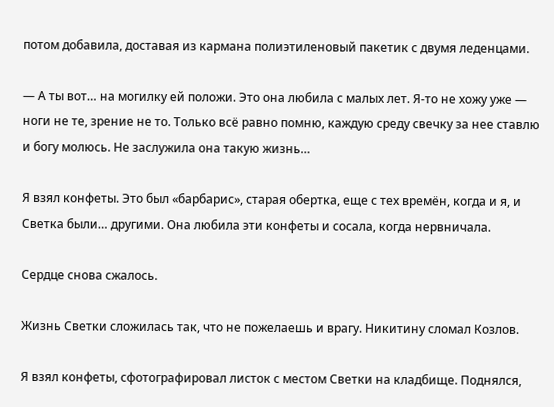потом добавила, доставая из кармана полиэтиленовый пакетик с двумя леденцами.

— А ты вот… на могилку ей положи. Это она любила с малых лет. Я-то не хожу уже — ноги не те, зрение не то. Только всё равно помню, каждую среду свечку за нее ставлю и богу молюсь. Не заслужила она такую жизнь…

Я взял конфеты. Это был «барбарис», старая обертка, еще с тех времён, когда и я, и Светка были… другими. Она любила эти конфеты и сосала, когда нервничала.

Сердце снова сжалось.

Жизнь Светки сложилась так, что не пожелаешь и врагу. Никитину сломал Козлов.

Я взял конфеты, сфотографировал листок с местом Светки на кладбище. Поднялся,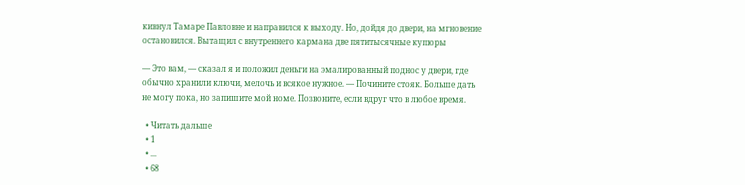кивнул Тамаре Павловне и направился к выходу. Но, дойдя до двери, на мгновение остановился. Вытащил с внутреннего кармана две пятитысячные купюры

— Это вам, — сказал я и положил деньги на эмалированный поднос у двери, где обычно хранили ключи, мелочь и всякое нужное. — Почините стояк. Больше дать не могу пока, но запишите мой номе. Позвоните, если вдруг что в любое время.

  • Читать дальше
  • 1
  • ...
  • 68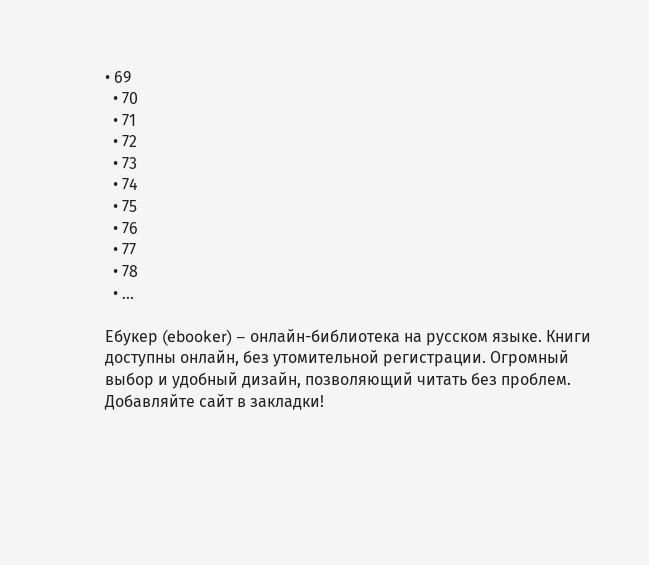• 69
  • 70
  • 71
  • 72
  • 73
  • 74
  • 75
  • 76
  • 77
  • 78
  • ...

Ебукер (ebooker) – онлайн-библиотека на русском языке. Книги доступны онлайн, без утомительной регистрации. Огромный выбор и удобный дизайн, позволяющий читать без проблем. Добавляйте сайт в закладки!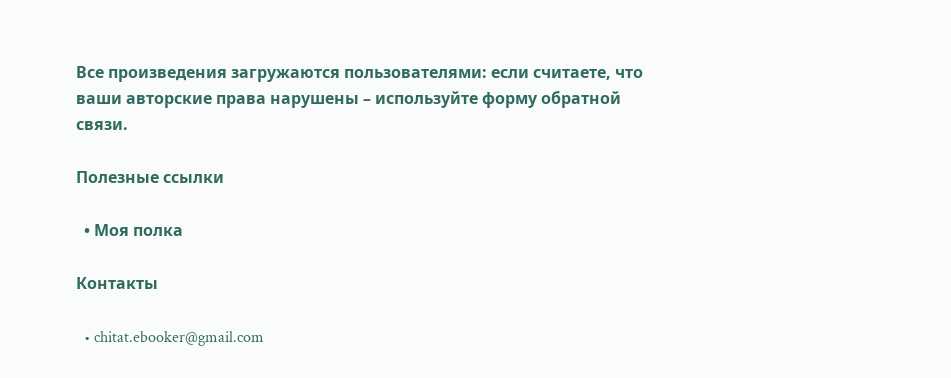Все произведения загружаются пользователями: если считаете, что ваши авторские права нарушены – используйте форму обратной связи.

Полезные ссылки

  • Моя полка

Контакты

  • chitat.ebooker@gmail.com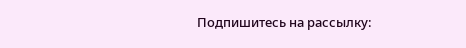Подпишитесь на рассылку: